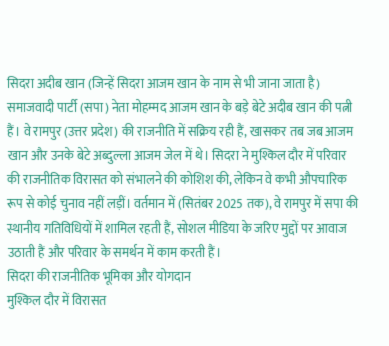सिदरा अदीब खान (जिन्हें सिदरा आजम खान के नाम से भी जाना जाता है) समाजवादी पार्टी (सपा) नेता मोहम्मद आजम खान के बड़े बेटे अदीब खान की पत्नी हैं। वे रामपुर (उत्तर प्रदेश) की राजनीति में सक्रिय रही हैं, खासकर तब जब आजम खान और उनके बेटे अब्दुल्ला आजम जेल में थे। सिदरा ने मुश्किल दौर में परिवार की राजनीतिक विरासत को संभालने की कोशिश की, लेकिन वे कभी औपचारिक रूप से कोई चुनाव नहीं लड़ीं। वर्तमान में (सितंबर 2025 तक), वे रामपुर में सपा की स्थानीय गतिविधियों में शामिल रहती हैं, सोशल मीडिया के जरिए मुद्दों पर आवाज उठाती हैं और परिवार के समर्थन में काम करती हैं।
सिदरा की राजनीतिक भूमिका और योगदान
मुश्किल दौर में विरासत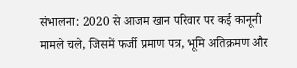संभालना: 2020 से आजम खान परिवार पर कई कानूनी मामले चले, जिसमें फर्जी प्रमाण पत्र, भूमि अतिक्रमण और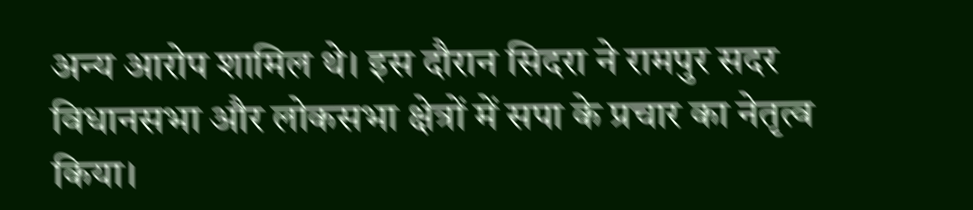अन्य आरोप शामिल थे। इस दौरान सिदरा ने रामपुर सदर विधानसभा और लोकसभा क्षेत्रों में सपा के प्रचार का नेतृत्व किया।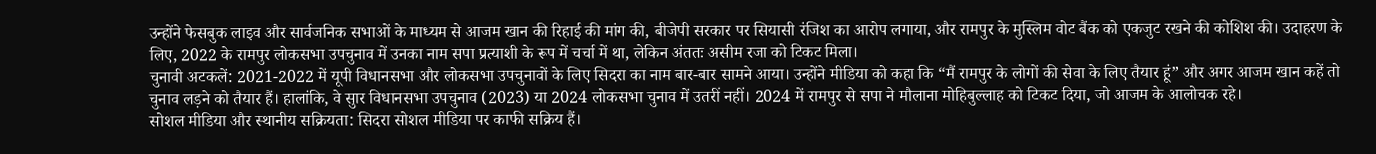उन्होंने फेसबुक लाइव और सार्वजनिक सभाओं के माध्यम से आजम खान की रिहाई की मांग की, बीजेपी सरकार पर सियासी रंजिश का आरोप लगाया, और रामपुर के मुस्लिम वोट बैंक को एकजुट रखने की कोशिश की। उदाहरण के लिए, 2022 के रामपुर लोकसभा उपचुनाव में उनका नाम सपा प्रत्याशी के रूप में चर्चा में था, लेकिन अंततः असीम रजा को टिकट मिला।
चुनावी अटकलें: 2021-2022 में यूपी विधानसभा और लोकसभा उपचुनावों के लिए सिदरा का नाम बार-बार सामने आया। उन्होंने मीडिया को कहा कि “मैं रामपुर के लोगों की सेवा के लिए तैयार हूं” और अगर आजम खान कहें तो चुनाव लड़ने को तैयार हैं। हालांकि, वे सुार विधानसभा उपचुनाव (2023) या 2024 लोकसभा चुनाव में उतरीं नहीं। 2024 में रामपुर से सपा ने मौलाना मोहिबुल्लाह को टिकट दिया, जो आजम के आलोचक रहे।
सोशल मीडिया और स्थानीय सक्रियता: सिदरा सोशल मीडिया पर काफी सक्रिय हैं।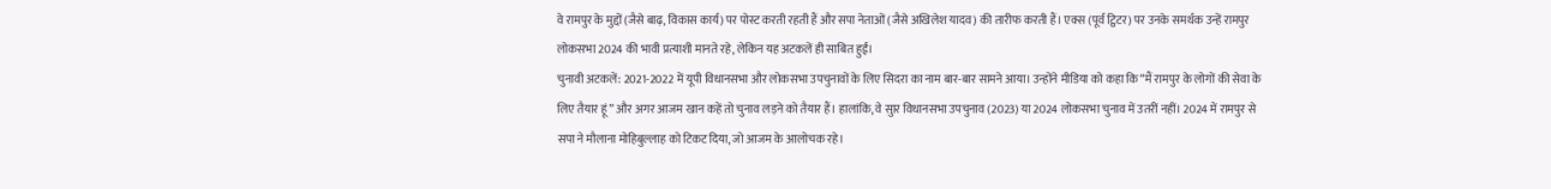वे रामपुर के मुद्दों (जैसे बाढ़, विकास कार्य) पर पोस्ट करती रहती हैं और सपा नेताओं (जैसे अखिलेश यादव) की तारीफ करती हैं। एक्स (पूर्व ट्विटर) पर उनके समर्थक उन्हें रामपुर लोकसभा 2024 की भावी प्रत्याशी मानते रहे, लेकिन यह अटकलें ही साबित हुईं।
चुनावी अटकलें: 2021-2022 में यूपी विधानसभा और लोकसभा उपचुनावों के लिए सिदरा का नाम बार-बार सामने आया। उन्होंने मीडिया को कहा कि “मैं रामपुर के लोगों की सेवा के लिए तैयार हूं” और अगर आजम खान कहें तो चुनाव लड़ने को तैयार हैं। हालांकि, वे सुार विधानसभा उपचुनाव (2023) या 2024 लोकसभा चुनाव में उतरीं नहीं। 2024 में रामपुर से सपा ने मौलाना मोहिबुल्लाह को टिकट दिया, जो आजम के आलोचक रहे।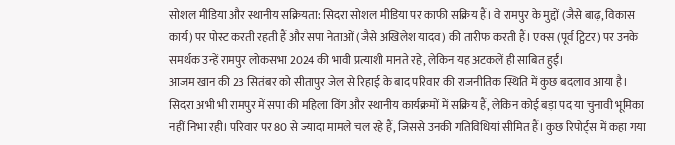सोशल मीडिया और स्थानीय सक्रियता: सिदरा सोशल मीडिया पर काफी सक्रिय हैं। वे रामपुर के मुद्दों (जैसे बाढ़, विकास कार्य) पर पोस्ट करती रहती हैं और सपा नेताओं (जैसे अखिलेश यादव) की तारीफ करती हैं। एक्स (पूर्व ट्विटर) पर उनके समर्थक उन्हें रामपुर लोकसभा 2024 की भावी प्रत्याशी मानते रहे, लेकिन यह अटकलें ही साबित हुईं।
आजम खान की 23 सितंबर को सीतापुर जेल से रिहाई के बाद परिवार की राजनीतिक स्थिति में कुछ बदलाव आया है। सिदरा अभी भी रामपुर में सपा की महिला विंग और स्थानीय कार्यक्रमों में सक्रिय हैं, लेकिन कोई बड़ा पद या चुनावी भूमिका नहीं निभा रही। परिवार पर 80 से ज्यादा मामले चल रहे हैं, जिससे उनकी गतिविधियां सीमित हैं। कुछ रिपोर्ट्स में कहा गया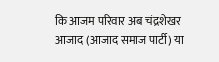कि आजम परिवार अब चंद्रशेखर आजाद (आजाद समाज पार्टी) या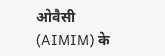ओवैसी (AIMIM) के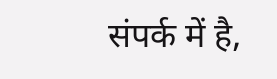संपर्क में है,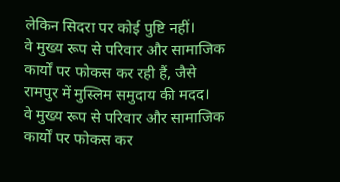लेकिन सिदरा पर कोई पुष्टि नहीं।
वे मुख्य रूप से परिवार और सामाजिक कार्यों पर फोकस कर रही हैं, जैसे रामपुर में मुस्लिम समुदाय की मदद।
वे मुख्य रूप से परिवार और सामाजिक कार्यों पर फोकस कर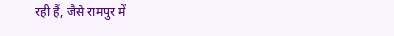रही हैं, जैसे रामपुर में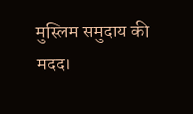मुस्लिम समुदाय की मदद।